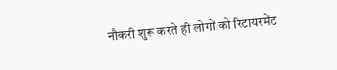नौकरी शुरू करते ही लोगों को रिटायरमेंट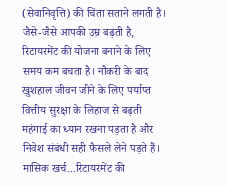(सेवानिवृत्ति) की चिंता सताने लगती है। जैसे-जैसे आपकी उम्र बढ़ती है, रिटायरमेंट की योजना बनाने के लिए समय कम बचता है। नौकरी के बाद खुशहाल जीवन जीने के लिए पर्याप्त वित्तीय सुरक्षा के लिहाज से बढ़ती महंगाई का ध्यान रखना पड़ता है और निवेश संबंधी सही फैसले लेने पड़ते हैं।
मासिक खर्च...रिटायरमेंट की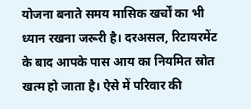योजना बनाते समय मासिक खर्चों का भी ध्यान रखना जरूरी है। दरअसल, रिटायरमेंट के बाद आपके पास आय का नियमित स्रोत खत्म हो जाता है। ऐसे में परिवार की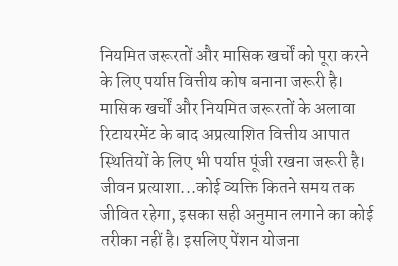नियमित जरूरतों और मासिक खर्चों को पूरा करने के लिए पर्याप्त वित्तीय कोष बनाना जरूरी है। मासिक खर्चों और नियमित जरूरतों के अलावा रिटायरमेंट के बाद अप्रत्याशित वित्तीय आपात स्थितियों के लिए भी पर्याप्त पूंजी रखना जरूरी है।
जीवन प्रत्याशा...कोई व्यक्ति कितने समय तक जीवित रहेगा, इसका सही अनुमान लगाने का कोई तरीका नहीं है। इसलिए पेंशन योजना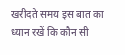खरीदते समय इस बात का ध्यान रखें कि कौन सी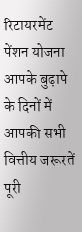रिटायरमेंट पेंशन योजना आपके बुढ़ापे के दिनों में आपकी सभी वित्तीय जरूरतें पूरी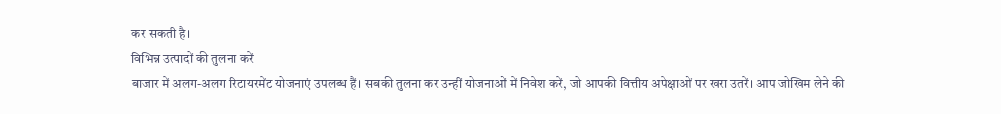कर सकती है।
विभिन्न उत्पादों की तुलना करें
बाजार में अलग-अलग रिटायरमेंट योजनाएं उपलब्ध हैं। सबकी तुलना कर उन्हीं योजनाओं में निवेश करें, जो आपकी वित्तीय अपेक्षाओं पर खरा उतरें। आप जोखिम लेने की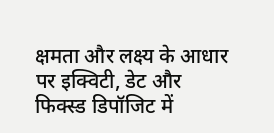क्षमता और लक्ष्य के आधार पर इक्विटी, डेट और फिक्स्ड डिपॉजिट में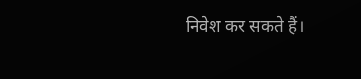निवेश कर सकते हैं।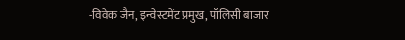-विवेक जैन, इन्वेस्टमेंट प्रमुख, पॉलिसी बाजार